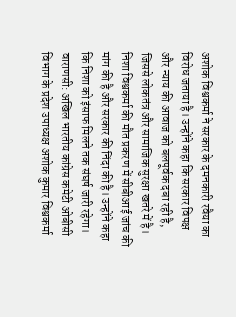अशोक विश्वकर्मा ने सरकार के दमनकारी रवैया का विरोध जताया है। उन्होंने कहा कि सरकार विपक्ष और न्याय की आवाज को बलपूर्वक दबा रही है, जिससे लोकतंत्र और सामाजिक सुरक्षा खतरे में है। निशा विश्वकर्मा की मौत प्रकरण में सीबीआई जांच की मांग की है और सरकार की निंदा की है। उन्होंने कहा कि निशा को इंसाफ मिलने तक संघर्ष जारी रहेगा।
वाराणसी: अखिल भारतीय कांग्रेस कमेटी ओबीसी विभाग के प्रदेश उपाध्यक्ष अशोक कुमार विश्वकर्मा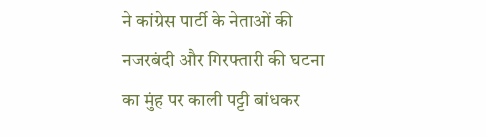ने कांग्रेस पार्टी के नेताओं की नजरबंदी और गिरफ्तारी की घटना का मुंह पर काली पट्टी बांधकर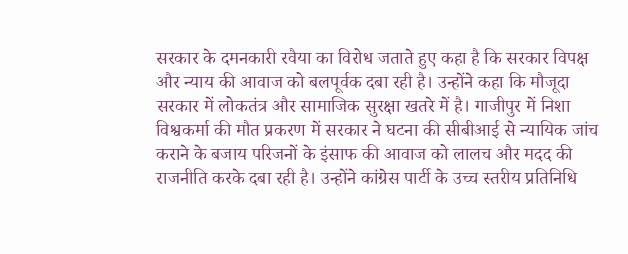सरकार के दमनकारी रवैया का विरोध जताते हुए कहा है कि सरकार विपक्ष और न्याय की आवाज को बलपूर्वक दबा रही है। उन्होंने कहा कि मौजूदा सरकार में लोकतंत्र और सामाजिक सुरक्षा खतरे में है। गाजीपुर में निशा विश्वकर्मा की मौत प्रकरण में सरकार ने घटना की सीबीआई से न्यायिक जांच कराने के बजाय परिजनों के इंसाफ की आवाज को लालच और मदद की राजनीति करके दबा रही है। उन्होंने कांग्रेस पार्टी के उच्च स्तरीय प्रतिनिधि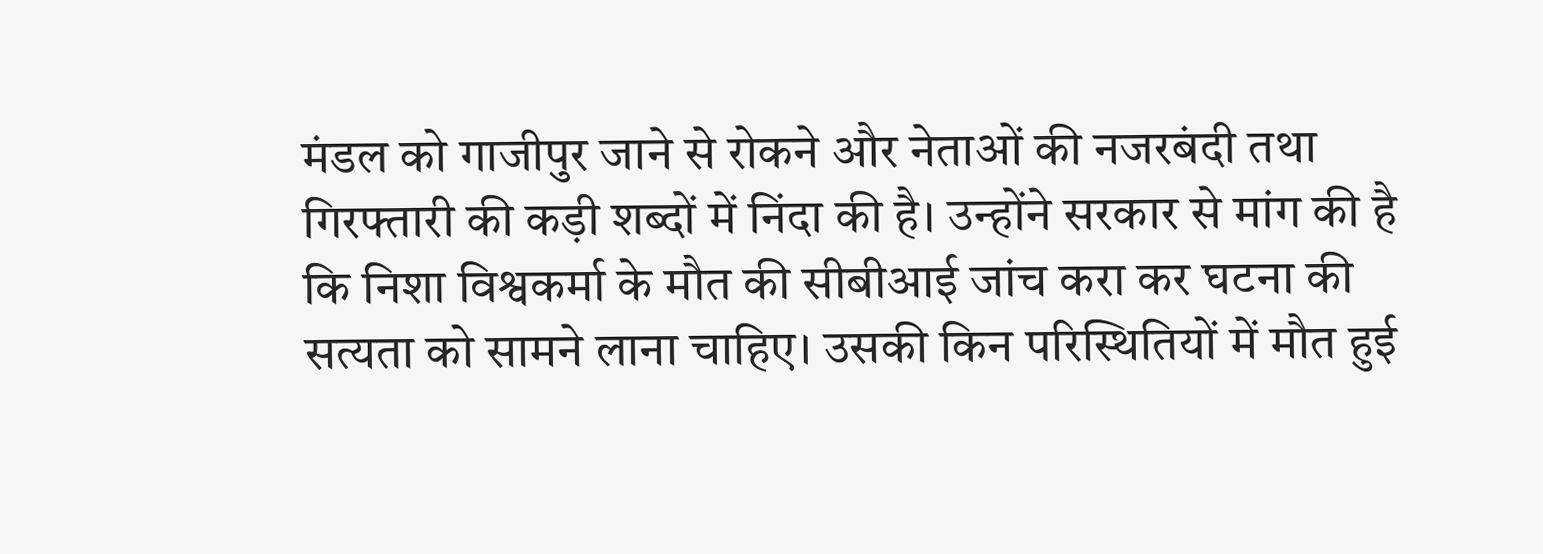मंडल को गाजीपुर जाने से रोकने और नेताओं की नजरबंदी तथा गिरफ्तारी की कड़ी शब्दों में निंदा की है। उन्होंने सरकार से मांग की है कि निशा विश्वकर्मा के मौत की सीबीआई जांच करा कर घटना की सत्यता को सामने लाना चाहिए। उसकी किन परिस्थितियों में मौत हुई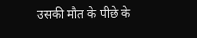उसकी मौत के पीछे के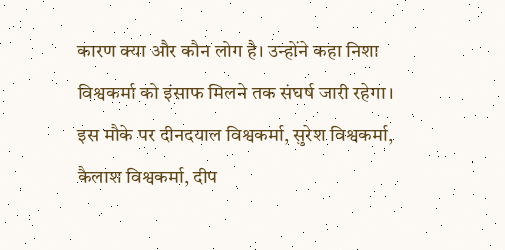कारण क्या और कौन लोग है। उन्होंने कहा निशा विश्वकर्मा को इंसाफ मिलने तक संघर्ष जारी रहेगा। इस मौके पर दीनदयाल विश्वकर्मा, सुरेश विश्वकर्मा, कैलाश विश्वकर्मा, दीप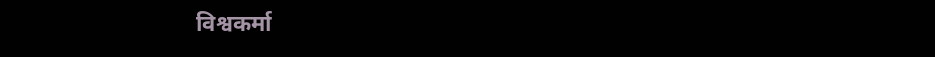विश्वकर्मा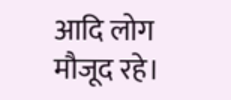आदि लोग मौजूद रहे।